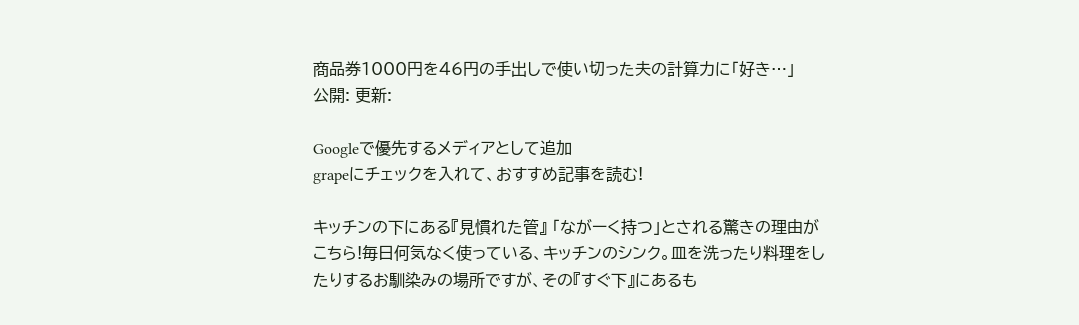商品券1000円を46円の手出しで使い切った夫の計算力に「好き…」
公開: 更新:

Googleで優先するメディアとして追加
grapeにチェックを入れて、おすすめ記事を読む!

キッチンの下にある『見慣れた管』 「ながーく持つ」とされる驚きの理由がこちら!毎日何気なく使っている、キッチンのシンク。皿を洗ったり料理をしたりするお馴染みの場所ですが、その『すぐ下』にあるも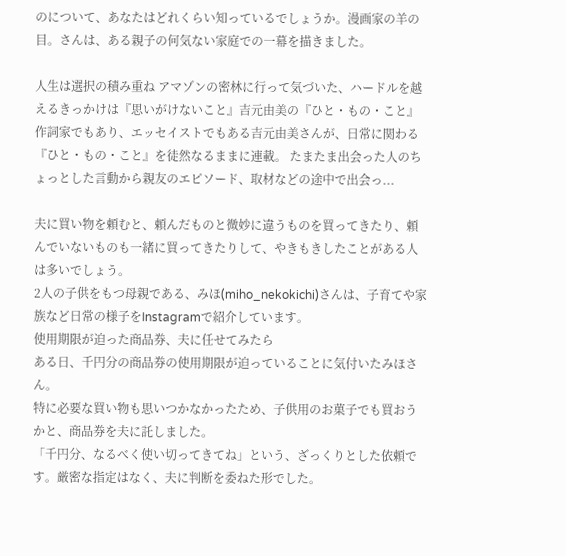のについて、あなたはどれくらい知っているでしょうか。漫画家の羊の目。さんは、ある親子の何気ない家庭での一幕を描きました。

人生は選択の積み重ね アマゾンの密林に行って気づいた、ハードルを越えるきっかけは『思いがけないこと』吉元由美の『ひと・もの・こと』 作詞家でもあり、エッセイストでもある吉元由美さんが、日常に関わる『ひと・もの・こと』を徒然なるままに連載。 たまたま出会った人のちょっとした言動から親友のエピソード、取材などの途中で出会っ...

夫に買い物を頼むと、頼んだものと微妙に違うものを買ってきたり、頼んでいないものも一緒に買ってきたりして、やきもきしたことがある人は多いでしょう。
2人の子供をもつ母親である、みほ(miho_nekokichi)さんは、子育てや家族など日常の様子をInstagramで紹介しています。
使用期限が迫った商品券、夫に任せてみたら
ある日、千円分の商品券の使用期限が迫っていることに気付いたみほさん。
特に必要な買い物も思いつかなかったため、子供用のお菓子でも買おうかと、商品券を夫に託しました。
「千円分、なるべく使い切ってきてね」という、ざっくりとした依頼です。厳密な指定はなく、夫に判断を委ねた形でした。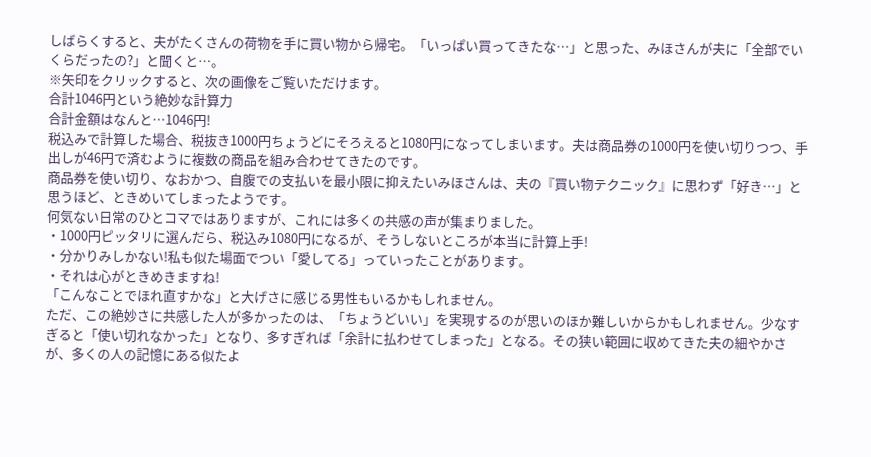しばらくすると、夫がたくさんの荷物を手に買い物から帰宅。「いっぱい買ってきたな…」と思った、みほさんが夫に「全部でいくらだったの?」と聞くと…。
※矢印をクリックすると、次の画像をご覧いただけます。
合計1046円という絶妙な計算力
合計金額はなんと…1046円!
税込みで計算した場合、税抜き1000円ちょうどにそろえると1080円になってしまいます。夫は商品券の1000円を使い切りつつ、手出しが46円で済むように複数の商品を組み合わせてきたのです。
商品券を使い切り、なおかつ、自腹での支払いを最小限に抑えたいみほさんは、夫の『買い物テクニック』に思わず「好き…」と思うほど、ときめいてしまったようです。
何気ない日常のひとコマではありますが、これには多くの共感の声が集まりました。
・1000円ピッタリに選んだら、税込み1080円になるが、そうしないところが本当に計算上手!
・分かりみしかない!私も似た場面でつい「愛してる」っていったことがあります。
・それは心がときめきますね!
「こんなことでほれ直すかな」と大げさに感じる男性もいるかもしれません。
ただ、この絶妙さに共感した人が多かったのは、「ちょうどいい」を実現するのが思いのほか難しいからかもしれません。少なすぎると「使い切れなかった」となり、多すぎれば「余計に払わせてしまった」となる。その狭い範囲に収めてきた夫の細やかさが、多くの人の記憶にある似たよ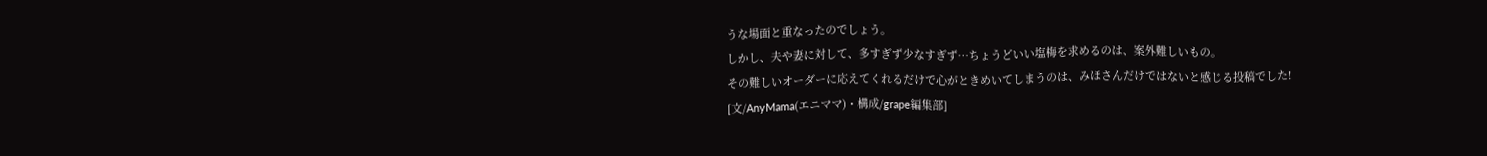うな場面と重なったのでしょう。
しかし、夫や妻に対して、多すぎず少なすぎず…ちょうどいい塩梅を求めるのは、案外難しいもの。
その難しいオーダーに応えてくれるだけで心がときめいてしまうのは、みほさんだけではないと感じる投稿でした!
[文/AnyMama(エニママ)・構成/grape編集部]